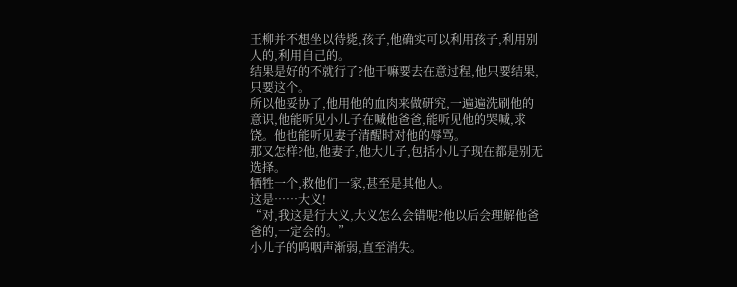王柳并不想坐以待毙,孩子,他确实可以利用孩子,利用别人的,利用自己的。
结果是好的不就行了?他干嘛要去在意过程,他只要结果,只要这个。
所以他妥协了,他用他的血肉来做研究,一遍遍洗刷他的意识,他能听见小儿子在喊他爸爸,能听见他的哭喊,求饶。他也能听见妻子清醒时对他的辱骂。
那又怎样?他,他妻子,他大儿子,包括小儿子现在都是别无选择。
牺牲一个,救他们一家,甚至是其他人。
这是……大义!
“对,我这是行大义,大义怎么会错呢?他以后会理解他爸爸的,一定会的。”
小儿子的呜咽声渐弱,直至消失。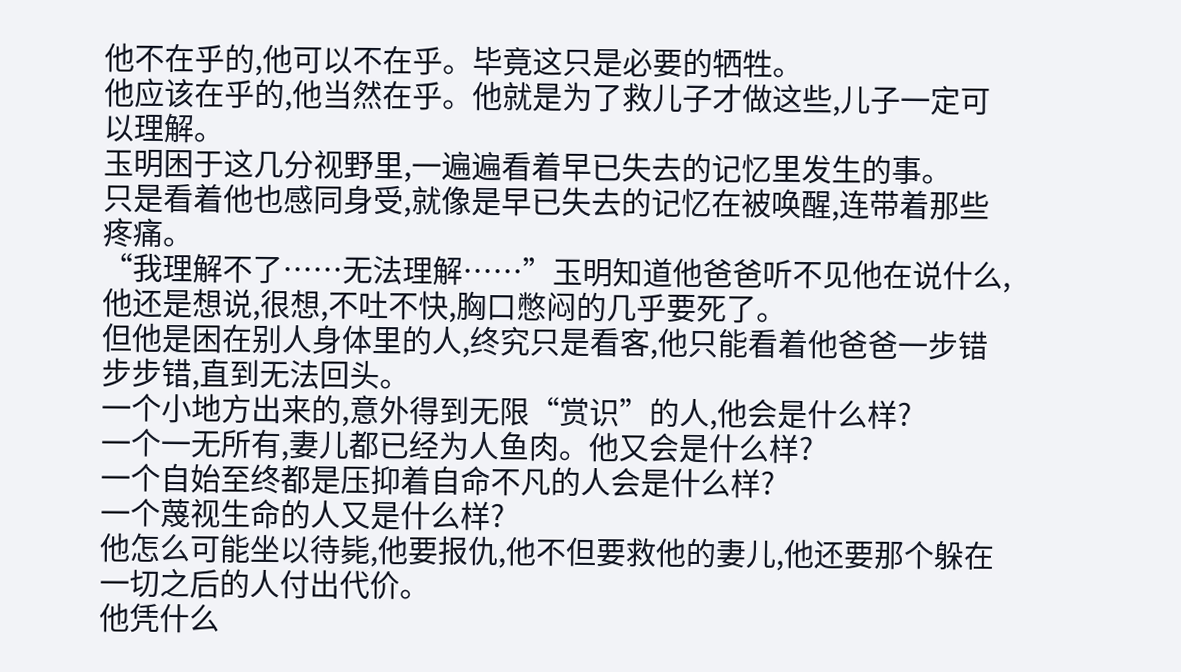他不在乎的,他可以不在乎。毕竟这只是必要的牺牲。
他应该在乎的,他当然在乎。他就是为了救儿子才做这些,儿子一定可以理解。
玉明困于这几分视野里,一遍遍看着早已失去的记忆里发生的事。
只是看着他也感同身受,就像是早已失去的记忆在被唤醒,连带着那些疼痛。
“我理解不了……无法理解……”玉明知道他爸爸听不见他在说什么,他还是想说,很想,不吐不快,胸口憋闷的几乎要死了。
但他是困在别人身体里的人,终究只是看客,他只能看着他爸爸一步错步步错,直到无法回头。
一个小地方出来的,意外得到无限“赏识”的人,他会是什么样?
一个一无所有,妻儿都已经为人鱼肉。他又会是什么样?
一个自始至终都是压抑着自命不凡的人会是什么样?
一个蔑视生命的人又是什么样?
他怎么可能坐以待毙,他要报仇,他不但要救他的妻儿,他还要那个躲在一切之后的人付出代价。
他凭什么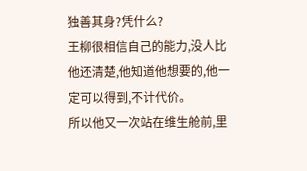独善其身?凭什么?
王柳很相信自己的能力,没人比他还清楚,他知道他想要的,他一定可以得到,不计代价。
所以他又一次站在维生舱前,里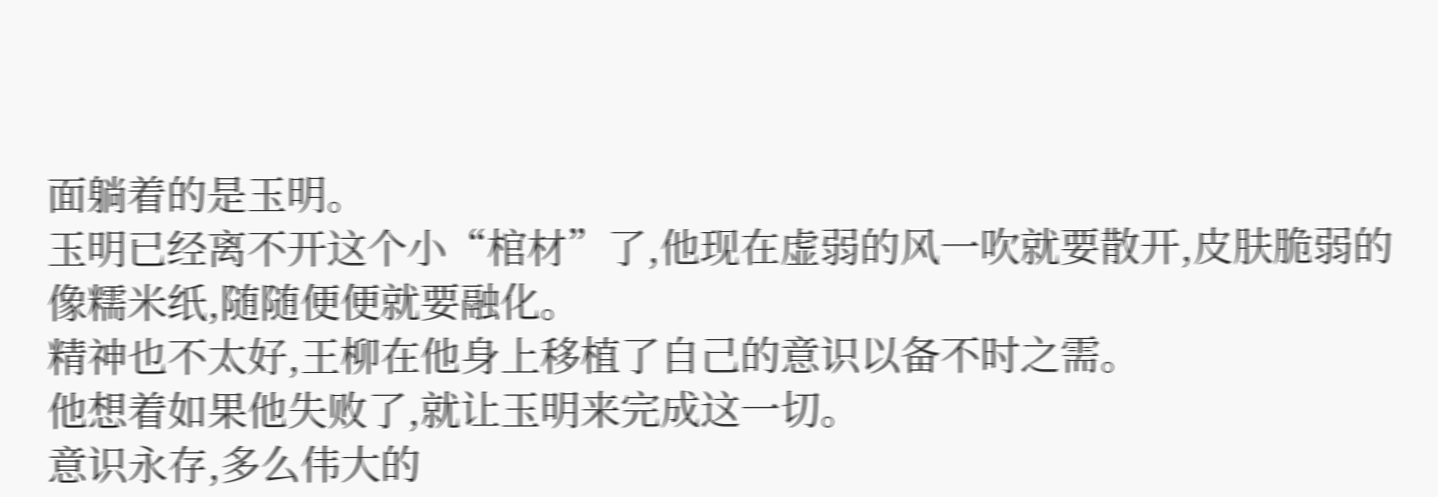面躺着的是玉明。
玉明已经离不开这个小“棺材”了,他现在虚弱的风一吹就要散开,皮肤脆弱的像糯米纸,随随便便就要融化。
精神也不太好,王柳在他身上移植了自己的意识以备不时之需。
他想着如果他失败了,就让玉明来完成这一切。
意识永存,多么伟大的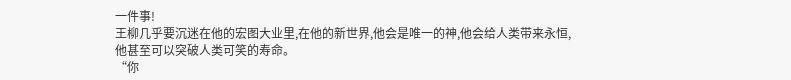一件事!
王柳几乎要沉迷在他的宏图大业里,在他的新世界,他会是唯一的神,他会给人类带来永恒,他甚至可以突破人类可笑的寿命。
“你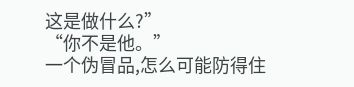这是做什么?”
“你不是他。”
一个伪冒品,怎么可能防得住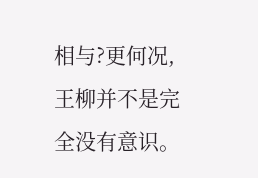相与?更何况,王柳并不是完全没有意识。